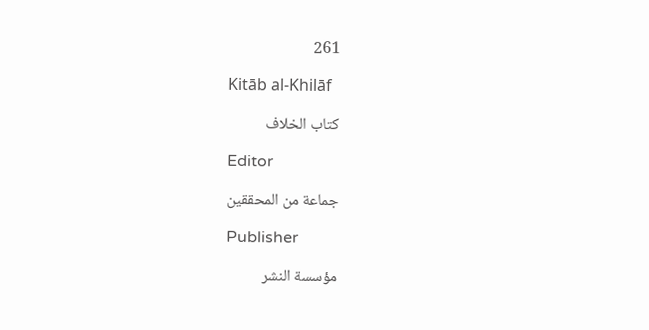261

Kitāb al-Khilāf

كتاب الخلاف

Editor

جماعة من المحققين

Publisher

مؤسسة النشر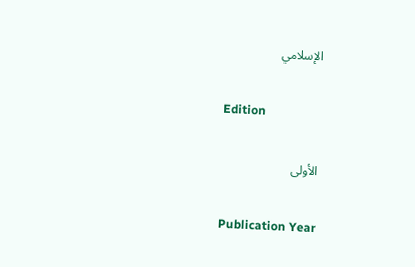الإسلامي

Edition

الأولى

Publication Year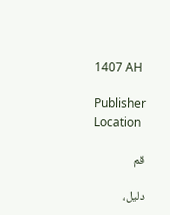1407 AH

Publisher Location

قم

دليل،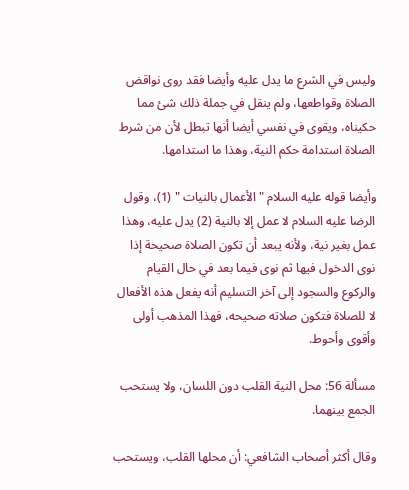وليس في الشرع ما يدل عليه وأيضا فقد روى نواقض الصلاة وقواطعها، ولم ينقل في جملة ذلك شئ مما حكيناه، ويقوى في نفسي أيضا أنها تبطل لأن من شرط الصلاة استدامة حكم النية، وهذا ما استدامها.

وأيضا قوله عليه السلام " الأعمال بالنيات " (1)، وقول الرضا عليه السلام لا عمل إلا بالنية (2) يدل عليه، وهذا عمل بغير نية، ولأنه يبعد أن تكون الصلاة صحيحة إذا نوى الدخول فيها ثم نوى فيما بعد في حال القيام والركوع والسجود إلى آخر التسليم أنه يفعل هذه الأفعال لا للصلاة فتكون صلاته صحيحه، فهذا المذهب أولى وأقوى وأحوط.

مسألة 56: محل النية القلب دون اللسان، ولا يستحب الجمع بينهما.

وقال أكثر أصحاب الشافعي: أن محلها القلب، ويستحب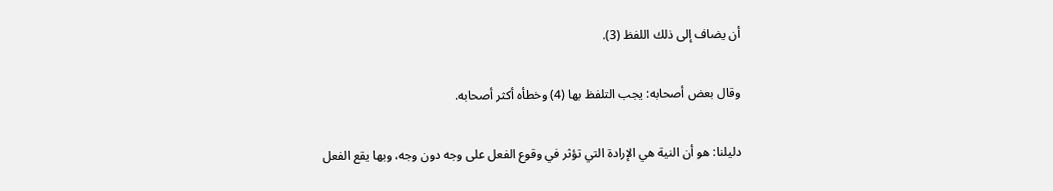أن يضاف إلى ذلك اللفظ (3).

وقال بعض أصحابه: يجب التلفظ بها (4) وخطأه أكثر أصحابه.

دليلنا: هو أن النية هي الإرادة التي تؤثر في وقوع الفعل على وجه دون وجه، وبها يقع الفعل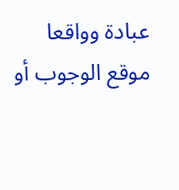عبادة وواقعا موقع الوجوب أو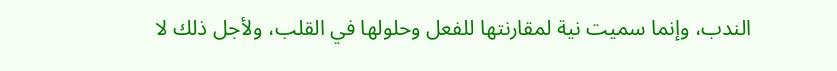الندب، وإنما سميت نية لمقارنتها للفعل وحلولها في القلب، ولأجل ذلك لا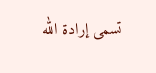تسمى إرادة الله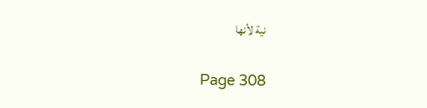نية لأنها

Page 308